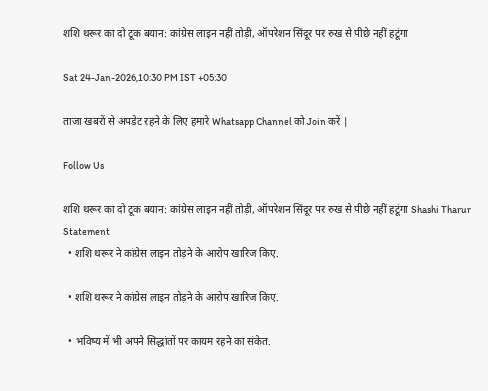शशि थरूर का दो टूक बयान: कांग्रेस लाइन नहीं तोड़ी, ऑपरेशन सिंदूर पर रुख से पीछे नहीं हटूंगा

Sat 24-Jan-2026,10:30 PM IST +05:30

ताजा खबरों से अपडेट रहने के लिए हमारे Whatsapp Channel को Join करें |

Follow Us

शशि थरूर का दो टूक बयान: कांग्रेस लाइन नहीं तोड़ी, ऑपरेशन सिंदूर पर रुख से पीछे नहीं हटूंगा Shashi Tharur Statement
  • शशि थरूर ने कांग्रेस लाइन तोड़ने के आरोप खारिज किए.

  • शशि थरूर ने कांग्रेस लाइन तोड़ने के आरोप खारिज किए.

  • भविष्य में भी अपने सिद्धांतों पर कायम रहने का संकेत.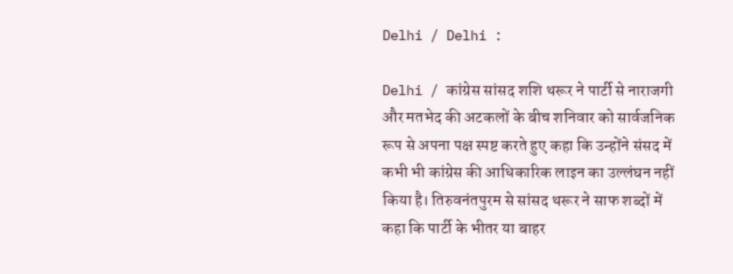Delhi / Delhi :

Delhi / कांग्रेस सांसद शशि थरूर ने पार्टी से नाराजगी और मतभेद की अटकलों के बीच शनिवार को सार्वजनिक रूप से अपना पक्ष स्पष्ट करते हुए कहा कि उन्होंने संसद में कभी भी कांग्रेस की आधिकारिक लाइन का उल्लंघन नहीं किया है। तिरुवनंतपुरम से सांसद थरूर ने साफ शब्दों में कहा कि पार्टी के भीतर या बाहर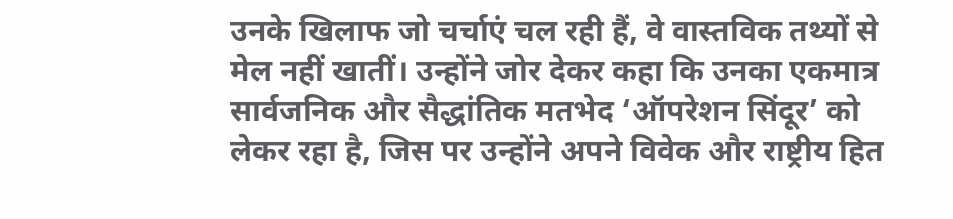उनके खिलाफ जो चर्चाएं चल रही हैं, वे वास्तविक तथ्यों से मेल नहीं खातीं। उन्होंने जोर देकर कहा कि उनका एकमात्र सार्वजनिक और सैद्धांतिक मतभेद ‘ऑपरेशन सिंदूर’ को लेकर रहा है, जिस पर उन्होंने अपने विवेक और राष्ट्रीय हित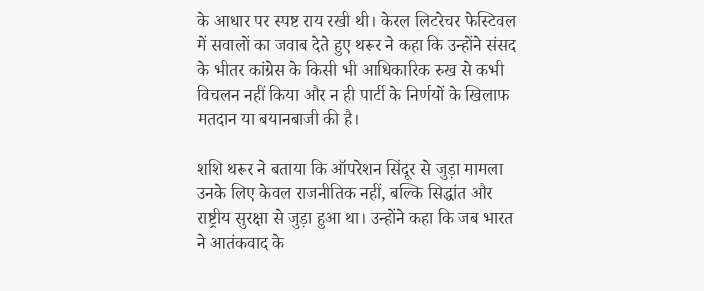के आधार पर स्पष्ट राय रखी थी। केरल लिटरेचर फेस्टिवल में सवालों का जवाब देते हुए थरूर ने कहा कि उन्होंने संसद के भीतर कांग्रेस के किसी भी आधिकारिक रुख से कभी विचलन नहीं किया और न ही पार्टी के निर्णयों के खिलाफ मतदान या बयानबाजी की है।

शशि थरूर ने बताया कि ऑपरेशन सिंदूर से जुड़ा मामला उनके लिए केवल राजनीतिक नहीं, बल्कि सिद्धांत और राष्ट्रीय सुरक्षा से जुड़ा हुआ था। उन्होंने कहा कि जब भारत ने आतंकवाद के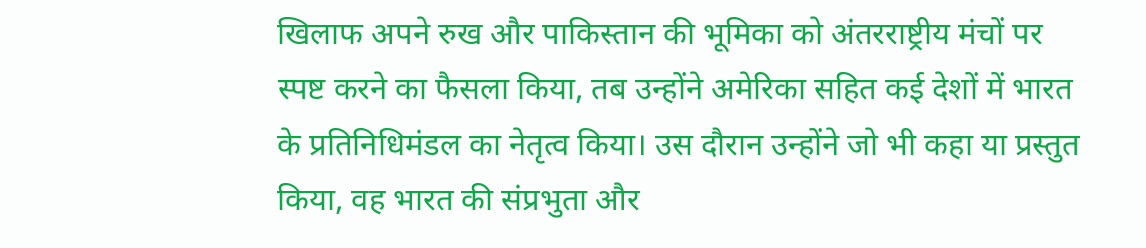खिलाफ अपने रुख और पाकिस्तान की भूमिका को अंतरराष्ट्रीय मंचों पर स्पष्ट करने का फैसला किया, तब उन्होंने अमेरिका सहित कई देशों में भारत के प्रतिनिधिमंडल का नेतृत्व किया। उस दौरान उन्होंने जो भी कहा या प्रस्तुत किया, वह भारत की संप्रभुता और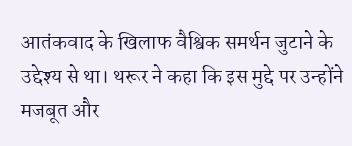आतंकवाद के खिलाफ वैश्विक समर्थन जुटाने के उद्देश्य से था। थरूर ने कहा कि इस मुद्दे पर उन्होंने मजबूत और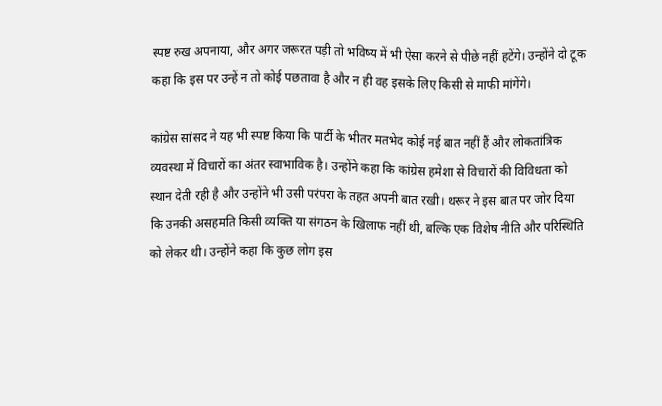स्पष्ट रुख अपनाया, और अगर जरूरत पड़ी तो भविष्य में भी ऐसा करने से पीछे नहीं हटेंगे। उन्होंने दो टूक कहा कि इस पर उन्हें न तो कोई पछतावा है और न ही वह इसके लिए किसी से माफी मांगेंगे।

कांग्रेस सांसद ने यह भी स्पष्ट किया कि पार्टी के भीतर मतभेद कोई नई बात नहीं हैं और लोकतांत्रिक व्यवस्था में विचारों का अंतर स्वाभाविक है। उन्होंने कहा कि कांग्रेस हमेशा से विचारों की विविधता को स्थान देती रही है और उन्होंने भी उसी परंपरा के तहत अपनी बात रखी। थरूर ने इस बात पर जोर दिया कि उनकी असहमति किसी व्यक्ति या संगठन के खिलाफ नहीं थी, बल्कि एक विशेष नीति और परिस्थिति को लेकर थी। उन्होंने कहा कि कुछ लोग इस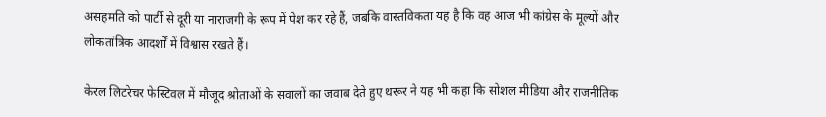असहमति को पार्टी से दूरी या नाराजगी के रूप में पेश कर रहे हैं, जबकि वास्तविकता यह है कि वह आज भी कांग्रेस के मूल्यों और लोकतांत्रिक आदर्शों में विश्वास रखते हैं।

केरल लिटरेचर फेस्टिवल में मौजूद श्रोताओं के सवालों का जवाब देते हुए थरूर ने यह भी कहा कि सोशल मीडिया और राजनीतिक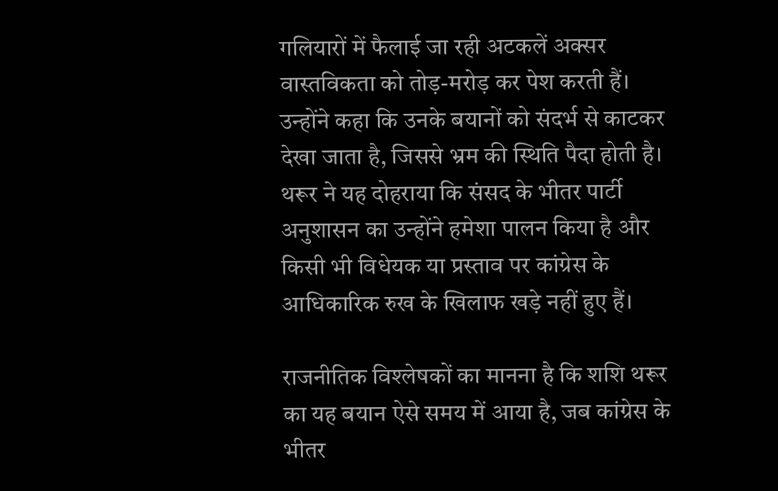गलियारों में फैलाई जा रही अटकलें अक्सर वास्तविकता को तोड़-मरोड़ कर पेश करती हैं। उन्होंने कहा कि उनके बयानों को संदर्भ से काटकर देखा जाता है, जिससे भ्रम की स्थिति पैदा होती है। थरूर ने यह दोहराया कि संसद के भीतर पार्टी अनुशासन का उन्होंने हमेशा पालन किया है और किसी भी विधेयक या प्रस्ताव पर कांग्रेस के आधिकारिक रुख के खिलाफ खड़े नहीं हुए हैं।

राजनीतिक विश्लेषकों का मानना है कि शशि थरूर का यह बयान ऐसे समय में आया है, जब कांग्रेस के भीतर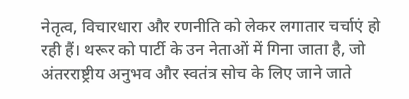नेतृत्व, विचारधारा और रणनीति को लेकर लगातार चर्चाएं हो रही हैं। थरूर को पार्टी के उन नेताओं में गिना जाता है, जो अंतरराष्ट्रीय अनुभव और स्वतंत्र सोच के लिए जाने जाते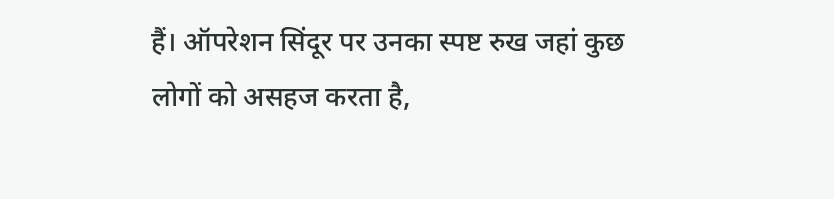हैं। ऑपरेशन सिंदूर पर उनका स्पष्ट रुख जहां कुछ लोगों को असहज करता है,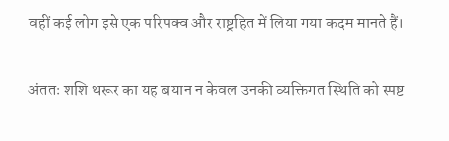वहीं कई लोग इसे एक परिपक्व और राष्ट्रहित में लिया गया कदम मानते हैं।

अंततः शशि थरूर का यह बयान न केवल उनकी व्यक्तिगत स्थिति को स्पष्ट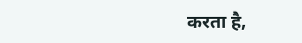करता है,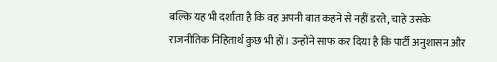बल्कि यह भी दर्शाता है कि वह अपनी बात कहने से नहीं डरते, चाहे उसके राजनीतिक निहितार्थ कुछ भी हों। उन्होंने साफ कर दिया है कि पार्टी अनुशासन और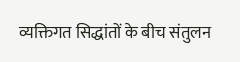व्यक्तिगत सिद्धांतों के बीच संतुलन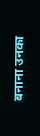बनाना उनका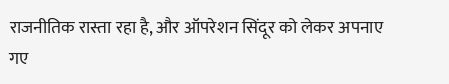राजनीतिक रास्ता रहा है, और ऑपरेशन सिंदूर को लेकर अपनाए गए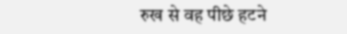रुख से वह पीछे हटने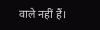वाले नहीं हैं।